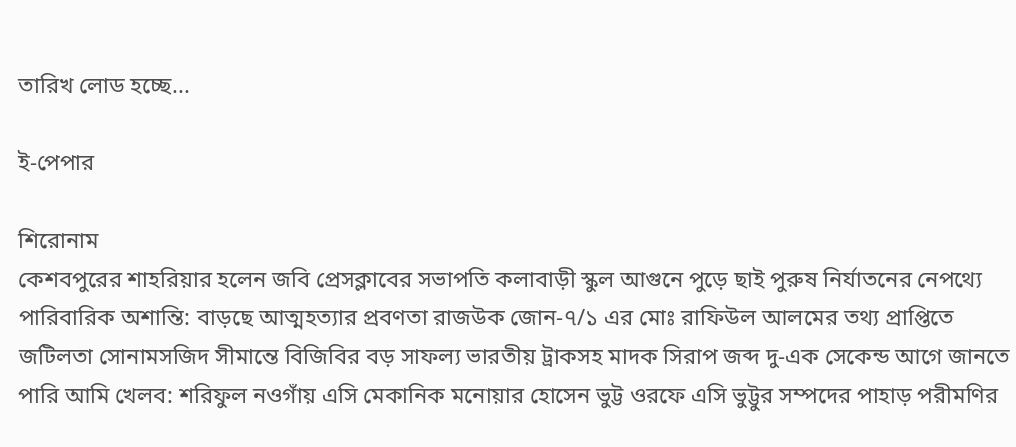তারিখ লোড হচ্ছে...

ই-পেপার

শিরোনাম
কেশবপুরের শাহরিয়ার হলেন জবি প্রেসক্লাবের সভাপতি কলাবাড়ী স্কুল আগুনে পুড়ে ছাই পুরুষ নির্যাতনের নেপথ্যে পারিবারিক অশান্তি: বাড়ছে আত্মহত্যার প্রবণতা রাজউক জোন-৭/১ এর মোঃ রাফিউল আলমের তথ্য প্রাপ্তিতে জটিলতা সোনামসজিদ সীমান্তে বিজিবির বড় সাফল্য ভারতীয় ট্রাকসহ মাদক সিরাপ জব্দ দু-এক সেকেন্ড আগে জানতে পারি আমি খেলব: শরিফুল নওগাঁয় এসি মেকানিক মনোয়ার হোসেন ভুট্ট ওরফে এসি ভুট্টুর সম্পদের পাহাড় পরীমণির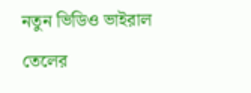নতুন ভিডিও ভাইরাল তেলের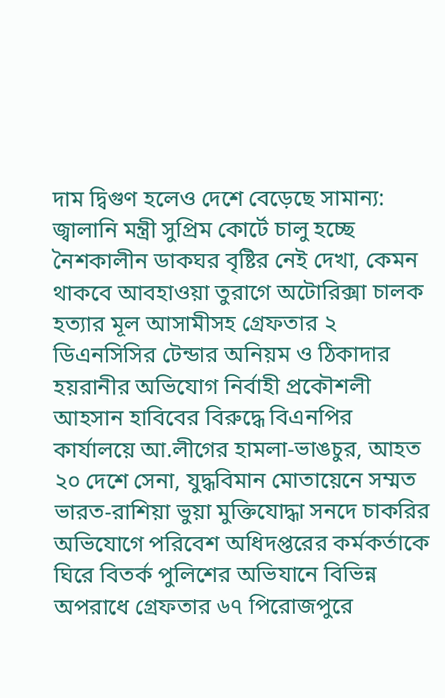দাম দ্বিগুণ হলেও দেশে বেড়েছে সামান্য: জ্বালানি মন্ত্রী সুপ্রিম কোর্টে চালু হচ্ছে নৈশকালীন ডাকঘর বৃষ্টির নেই দেখা, কেমন থাকবে আবহাওয়া তুরাগে অটোরিক্সা চালক হত্যার মূল আসামীসহ গ্রেফতার ২ ডিএনসিসির টেন্ডার অনিয়ম ও ঠিকাদার হয়রানীর অভিযোগ নির্বাহী প্রকৌশলী আহসান হাবিবের বিরুদ্ধে বিএনপির কার্যালয়ে আ.লীগের হামলা-ভাঙচুর, আহত ২০ দেশে সেনা, যুদ্ধবিমান মোতায়েনে সম্মত ভারত-রাশিয়া ভুয়া মুক্তিযোদ্ধা সনদে চাকরির অভিযোগে পরিবেশ অধিদপ্তরের কর্মকর্তাকে ঘিরে বিতর্ক পুলিশের অভিযানে বিভিন্ন অপরাধে গ্রেফতার ৬৭ পিরোজপুরে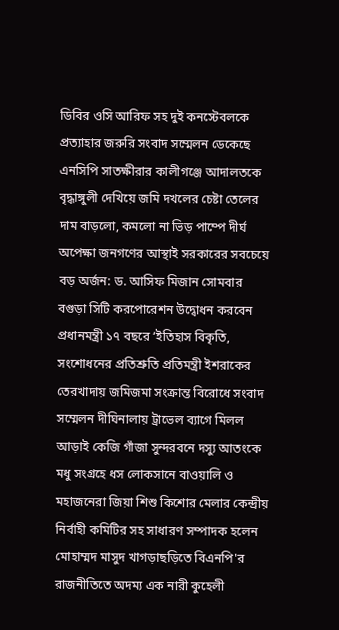ডিবির ওসি আরিফ সহ দুই কনস্টেবলকে প্রত্যাহার জরুরি সংবাদ সম্মেলন ডেকেছে এনসিপি সাতক্ষীরার কালীগঞ্জে আদালতকে বৃদ্ধাঙ্গুলী দেখিয়ে জমি দখলের চেষ্টা তেলের দাম বাড়লো, কমলো না ভিড় পাম্পে দীর্ঘ অপেক্ষা জনগণের আস্থাই সরকারের সবচেয়ে বড় অর্জন: ড. আসিফ মিজান সোমবার বগুড়া সিটি করপোরেশন উদ্বোধন করবেন প্রধানমন্ত্রী ১৭ বছরে ‘ইতিহাস বিকৃতি, সংশোধনের প্রতিশ্রুতি প্রতিমন্ত্রী ইশরাকের তেরখাদায় জমিজমা সংক্রান্ত বিরোধে সংবাদ সম্মেলন দীঘিনালায় ট্রাভেল ব্যাগে মিলল আড়াই কেজি গাঁজা সুন্দরবনে দস্যু আতংকে মধু সংগ্রহে ধস লোকসানে বাওয়ালি ও মহাজনেরা জিয়া শিশু কিশোর মেলার কেন্দ্রীয় নির্বাহী কমিটির সহ সাধারণ সম্পাদক হলেন মোহাম্মদ মাসুদ খাগড়াছড়িতে বিএনপি'র রাজনীতিতে অদম্য এক নারী কুহেলী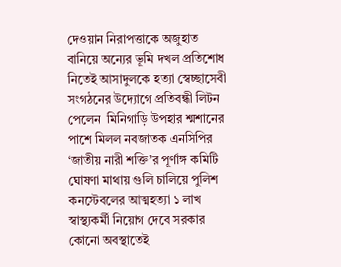দেওয়ান নিরাপত্তাকে অজুহাত বানিয়ে অন্যের ভূমি দখল প্রতিশোধ নিতেই আসাদুলকে হত্যা স্বেচ্ছাসেবী সংগঠনের উদ্যোগে প্রতিবন্ধী লিটন পেলেন  মিনিগাড়ি উপহার শ্মশানের পাশে মিলল নবজাতক এনসিপির ‘জাতীয় নারী শক্তি’র পূর্ণাঙ্গ কমিটি ঘোষণা মাথায় গুলি চালিয়ে পুলিশ কনস্টেবলের আত্মহত্যা ১ লাখ স্বাস্থ্যকর্মী নিয়োগ দেবে সরকার কোনো অবস্থাতেই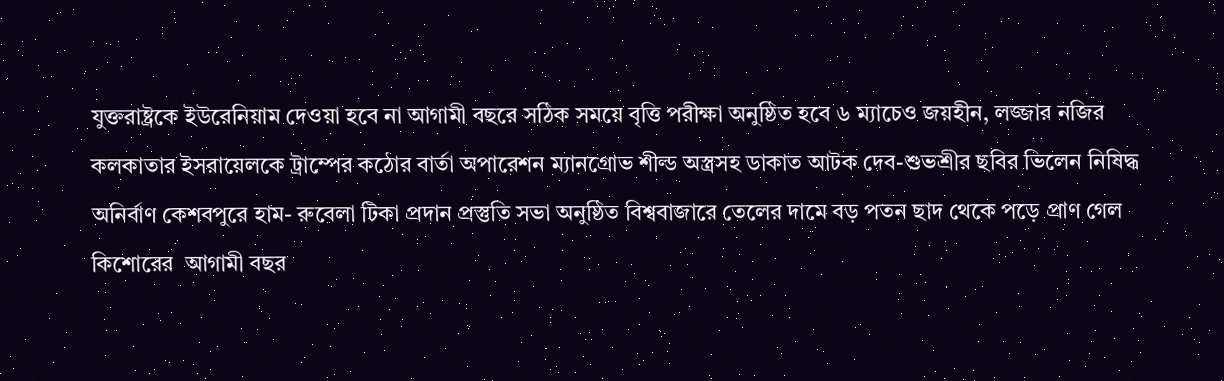যুক্তরাষ্ট্রকে ইউরেনিয়াম দেওয়া হবে না আগামী বছরে সঠিক সময়ে বৃত্তি পরীক্ষা অনুষ্ঠিত হবে ৬ ম্যাচেও জয়হীন, লজ্জার নজির কলকাতার ইসরায়েলকে ট্রাম্পের কঠোর বার্তা অপারেশন ম্যানগ্রোভ শীল্ড অস্ত্রসহ ডাকাত আটক দেব-শুভশ্রীর ছবির ভিলেন নিষিদ্ধ অনির্বাণ কেশবপুরে হাম- রুবেলা টিকা প্রদান প্রস্তুতি সভা অনুষ্ঠিত বিশ্ববাজারে তেলের দামে বড় পতন ছাদ থেকে পড়ে প্রাণ গেল কিশোরের  আগামী বছর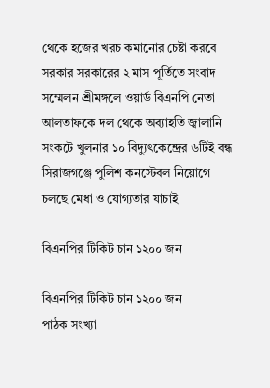থেকে হজের খরচ কমানোর চেষ্টা করবে সরকার সরকারের ২ মাস পূর্তিতে সংবাদ সম্মেলন শ্রীমঙ্গলে ওয়ার্ড বিএনপি নেতা আলতাফকে দল থেকে অব্যাহতি জ্বালানি সংকটে খুলনার ১০ বিদ্যুৎকেন্দ্রের ৬টিই বন্ধ সিরাজগঞ্জে পুলিশ কনস্টেবল নিয়োগে চলছে মেধা ও যোগ্যতার যাচাই

বিএনপির টিকিট চান ১২০০ জন

বিএনপির টিকিট চান ১২০০ জন
পাঠক সংখ্যা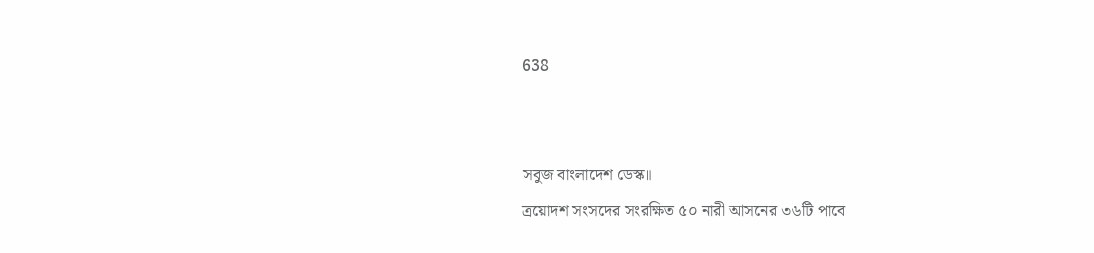638


সবুজ বাংলাদেশ ডেস্ক॥
ত্রয়োদশ সংসদের সংরক্ষিত ৫০ নারী আসনের ৩৬টি পাবে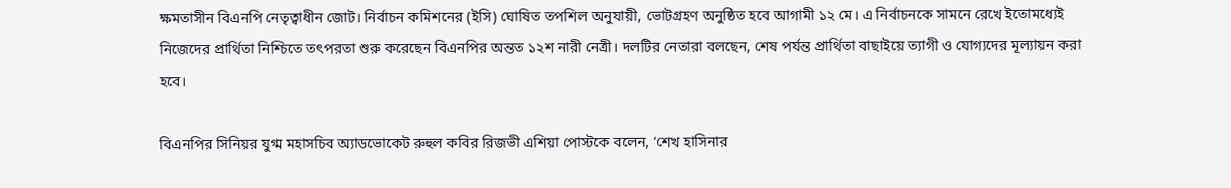ক্ষমতাসীন বিএনপি নেতৃত্বাধীন জোট। নির্বাচন কমিশনের (ইসি) ঘোষিত তপশিল অনুযায়ী, ভোটগ্রহণ অনুষ্ঠিত হবে আগামী ১২ মে। এ নির্বাচনকে সামনে রেখে ইতোমধ্যেই নিজেদের প্রার্থিতা নিশ্চিতে তৎপরতা শুরু করেছেন বিএনপির অন্তত ১২শ নারী নেত্রী। দলটির নেতারা বলছেন, শেষ পর্যন্ত প্রার্থিতা বাছাইয়ে ত্যাগী ও যোগ্যদের মূল্যায়ন করা হবে।

বিএনপির সিনিয়র যুগ্ম মহাসচিব অ্যাডভোকেট রুহুল কবির রিজভী এশিয়া পোস্টকে বলেন, ‘শেখ হাসিনার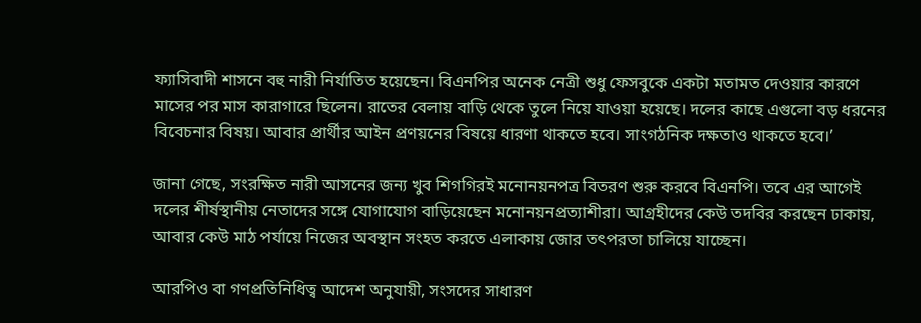ফ্যাসিবাদী শাসনে বহু নারী নির্যাতিত হয়েছেন। বিএনপির অনেক নেত্রী শুধু ফেসবুকে একটা মতামত দেওয়ার কারণে মাসের পর মাস কারাগারে ছিলেন। রাতের বেলায় বাড়ি থেকে তুলে নিয়ে যাওয়া হয়েছে। দলের কাছে এগুলো বড় ধরনের বিবেচনার বিষয়। আবার প্রার্থীর আইন প্রণয়নের বিষয়ে ধারণা থাকতে হবে। সাংগঠনিক দক্ষতাও থাকতে হবে।’

জানা গেছে, সংরক্ষিত নারী আসনের জন্য খুব শিগগিরই মনোনয়নপত্র বিতরণ শুরু করবে বিএনপি। তবে এর আগেই দলের শীর্ষস্থানীয় নেতাদের সঙ্গে যোগাযোগ বাড়িয়েছেন মনোনয়নপ্রত্যাশীরা। আগ্রহীদের কেউ তদবির করছেন ঢাকায়, আবার কেউ মাঠ পর্যায়ে নিজের অবস্থান সংহত করতে এলাকায় জোর তৎপরতা চালিয়ে যাচ্ছেন।

আরপিও বা গণপ্রতিনিধিত্ব আদেশ অনুযায়ী, সংসদের সাধারণ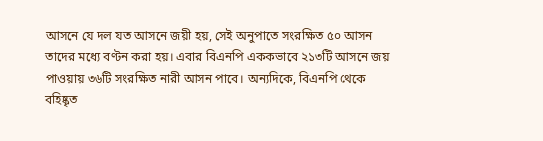আসনে যে দল যত আসনে জয়ী হয়, সেই অনুপাতে সংরক্ষিত ৫০ আসন তাদের মধ্যে বণ্টন করা হয়। এবার বিএনপি এককভাবে ২১৩টি আসনে জয় পাওয়ায় ৩৬টি সংরক্ষিত নারী আসন পাবে। অন্যদিকে, বিএনপি থেকে বহিষ্কৃত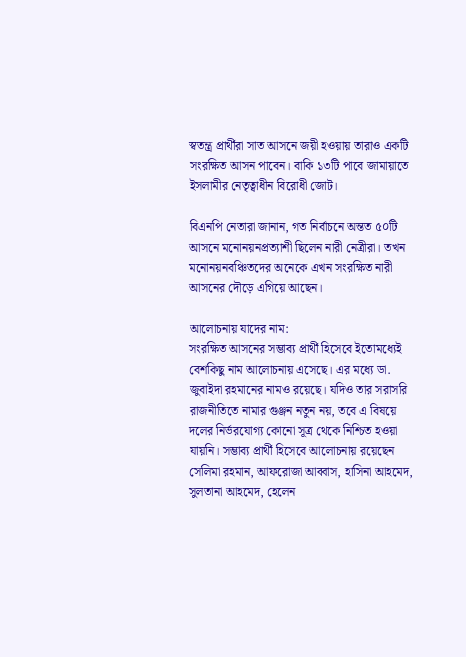স্বতন্ত্র প্রার্থীরা সাত আসনে জয়ী হওয়ায় তারাও একটি সংরক্ষিত আসন পাবেন। বাকি ১৩টি পাবে জামায়াতে ইসলামীর নেতৃত্বাধীন বিরোধী জোট।

বিএনপি নেতারা জানান, গত নির্বাচনে অন্তত ৫০টি আসনে মনোনয়নপ্রত্যাশী ছিলেন নারী নেত্রীরা। তখন মনোনয়নবঞ্চিতদের অনেকে এখন সংরক্ষিত নারী আসনের দৌড়ে এগিয়ে আছেন।

আলোচনায় যাদের নাম:
সংরক্ষিত আসনের সম্ভাব্য প্রার্থী হিসেবে ইতোমধ্যেই বেশকিছু নাম আলোচনায় এসেছে। এর মধ্যে ডা. জুবাইদা রহমানের নামও রয়েছে। যদিও তার সরাসরি রাজনীতিতে নামার গুঞ্জন নতুন নয়, তবে এ বিষয়ে দলের নির্ভরযোগ্য কোনো সূত্র থেকে নিশ্চিত হওয়া যায়নি। সম্ভাব্য প্রার্থী হিসেবে আলোচনায় রয়েছেন সেলিমা রহমান, আফরোজা আব্বাস, হাসিনা আহমেদ, সুলতানা আহমেদ, হেলেন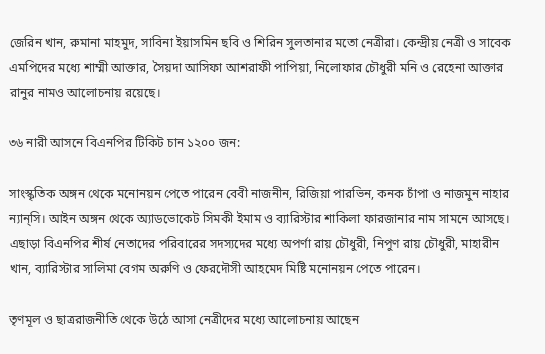জেরিন খান, রুমানা মাহমুদ, সাবিনা ইয়াসমিন ছবি ও শিরিন সুলতানার মতো নেত্রীরা। কেন্দ্রীয় নেত্রী ও সাবেক এমপিদের মধ্যে শাম্মী আক্তার, সৈয়দা আসিফা আশরাফী পাপিয়া, নিলোফার চৌধুরী মনি ও রেহেনা আক্তার রানুর নামও আলোচনায় রয়েছে।

৩৬ নারী আসনে বিএনপির টিকিট চান ১২০০ জন:

সাংস্কৃতিক অঙ্গন থেকে মনোনয়ন পেতে পারেন বেবী নাজনীন, রিজিয়া পারভিন, কনক চাঁপা ও নাজমুন নাহার ন্যান্‌সি। আইন অঙ্গন থেকে অ্যাডভোকেট সিমকী ইমাম ও ব্যারিস্টার শাকিলা ফারজানার নাম সামনে আসছে। এছাড়া বিএনপির শীর্ষ নেতাদের পরিবারের সদস্যদের মধ্যে অপর্ণা রায় চৌধুরী, নিপুণ রায় চৌধুরী, মাহারীন খান, ব্যারিস্টার সালিমা বেগম অরুণি ও ফেরদৌসী আহমেদ মিষ্টি মনোনয়ন পেতে পারেন।

তৃণমূল ও ছাত্ররাজনীতি থেকে উঠে আসা নেত্রীদের মধ্যে আলোচনায় আছেন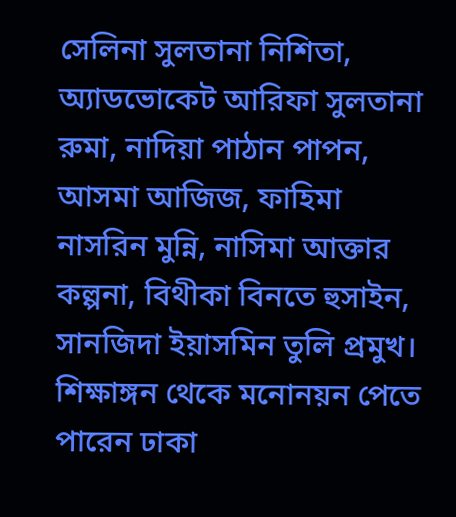সেলিনা সুলতানা নিশিতা, অ্যাডভোকেট আরিফা সুলতানা রুমা, নাদিয়া পাঠান পাপন, আসমা আজিজ, ফাহিমা নাসরিন মুন্নি, নাসিমা আক্তার কল্পনা, বিথীকা বিনতে হুসাইন, সানজিদা ইয়াসমিন তুলি প্রমুখ। শিক্ষাঙ্গন থেকে মনোনয়ন পেতে পারেন ঢাকা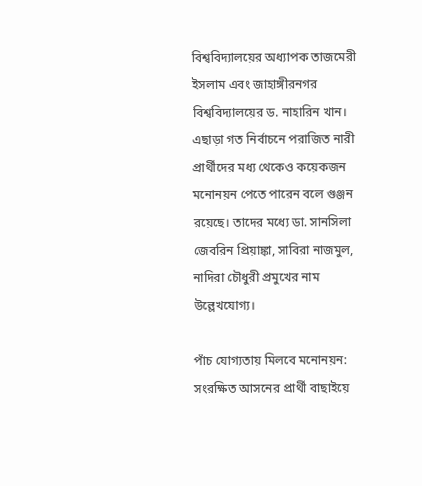বিশ্ববিদ্যালয়ের অধ্যাপক তাজমেরী ইসলাম এবং জাহাঙ্গীরনগর বিশ্ববিদ্যালয়ের ড. নাহারিন খান। এছাড়া গত নির্বাচনে পরাজিত নারী প্রার্থীদের মধ্য থেকেও কয়েকজন মনোনয়ন পেতে পারেন বলে গুঞ্জন রয়েছে। তাদের মধ্যে ডা. সানসিলা জেবরিন প্রিয়াঙ্কা, সাবিরা নাজমুল, নাদিরা চৌধুরী প্রমুখের নাম উল্লেখযোগ্য।

পাঁচ যোগ্যতায় মিলবে মনোনয়ন:
সংরক্ষিত আসনের প্রার্থী বাছাইয়ে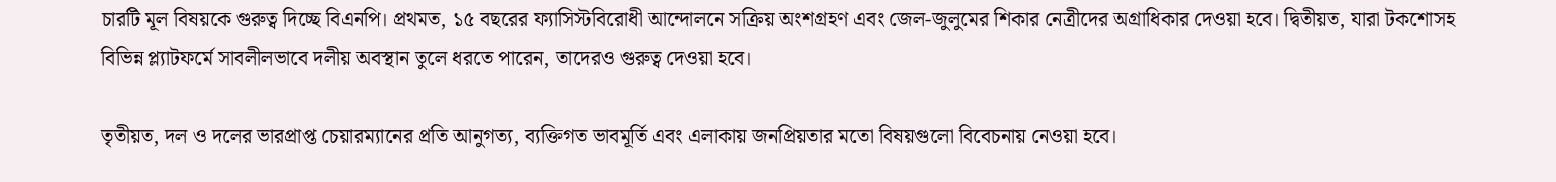চারটি মূল বিষয়কে গুরুত্ব দিচ্ছে বিএনপি। প্রথমত, ১৫ বছরের ফ্যাসিস্টবিরোধী আন্দোলনে সক্রিয় অংশগ্রহণ এবং জেল-জুলুমের শিকার নেত্রীদের অগ্রাধিকার দেওয়া হবে। দ্বিতীয়ত, যারা টকশোসহ বিভিন্ন প্ল্যাটফর্মে সাবলীলভাবে দলীয় অবস্থান তুলে ধরতে পারেন, তাদেরও গুরুত্ব দেওয়া হবে।

তৃতীয়ত, দল ও দলের ভারপ্রাপ্ত চেয়ারম্যানের প্রতি আনুগত্য, ব্যক্তিগত ভাবমূর্তি এবং এলাকায় জনপ্রিয়তার মতো বিষয়গুলো বিবেচনায় নেওয়া হবে।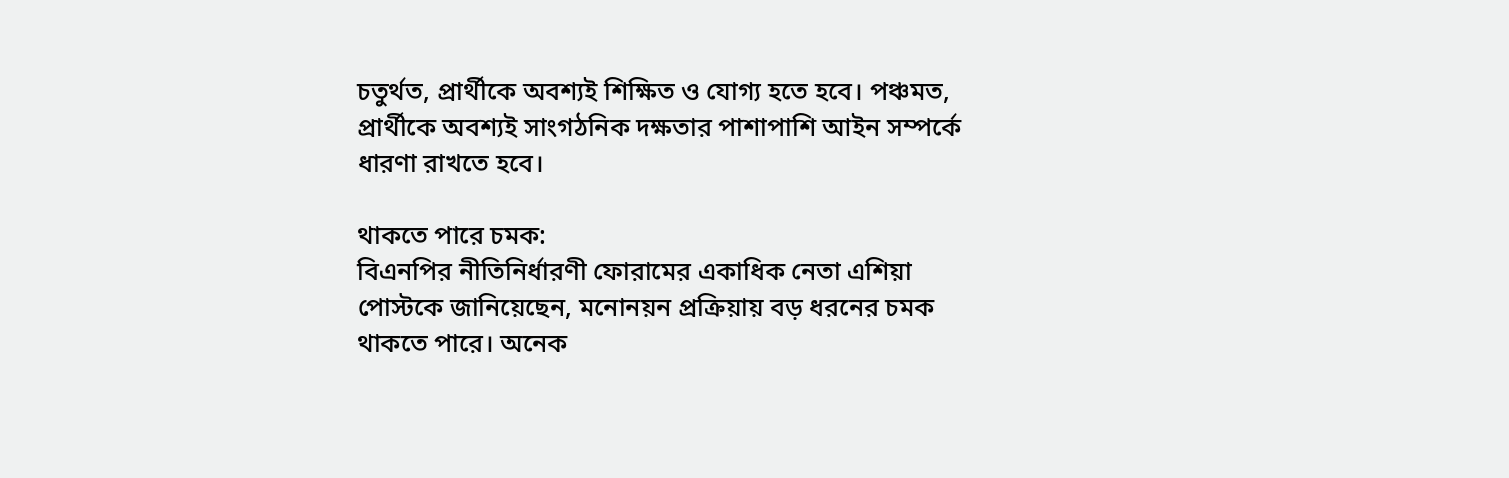চতুর্থত, প্রার্থীকে অবশ্যই শিক্ষিত ও যোগ্য হতে হবে। পঞ্চমত, প্রার্থীকে অবশ্যই সাংগঠনিক দক্ষতার পাশাপাশি আইন সম্পর্কে ধারণা রাখতে হবে।

থাকতে পারে চমক:
বিএনপির নীতিনির্ধারণী ফোরামের একাধিক নেতা এশিয়া পোস্টকে জানিয়েছেন, মনোনয়ন প্রক্রিয়ায় বড় ধরনের চমক থাকতে পারে। অনেক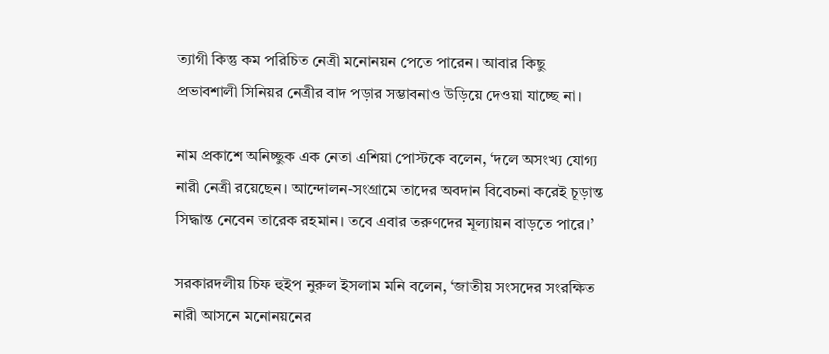ত্যাগী কিন্তু কম পরিচিত নেত্রী মনোনয়ন পেতে পারেন। আবার কিছু প্রভাবশালী সিনিয়র নেত্রীর বাদ পড়ার সম্ভাবনাও উড়িয়ে দেওয়া যাচ্ছে না।

নাম প্রকাশে অনিচ্ছুক এক নেতা এশিয়া পোস্টকে বলেন, ‘দলে অসংখ্য যোগ্য নারী নেত্রী রয়েছেন। আন্দোলন-সংগ্রামে তাদের অবদান বিবেচনা করেই চূড়ান্ত সিদ্ধান্ত নেবেন তারেক রহমান। তবে এবার তরুণদের মূল্যায়ন বাড়তে পারে।’

সরকারদলীয় চিফ হুইপ নুরুল ইসলাম মনি বলেন, ‘জাতীয় সংসদের সংরক্ষিত নারী আসনে মনোনয়নের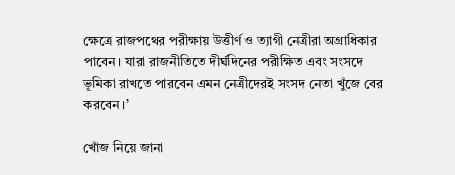ক্ষেত্রে রাজপথের পরীক্ষায় উত্তীর্ণ ও ত্যাগী নেত্রীরা অগ্রাধিকার পাবেন। যারা রাজনীতিতে দীর্ঘদিনের পরীক্ষিত এবং সংসদে ভূমিকা রাখতে পারবেন এমন নেত্রীদেরই সংসদ নেতা খুঁজে বের করবেন।’

খোঁজ নিয়ে জানা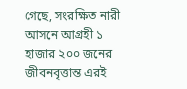গেছে, সংরক্ষিত নারী আসনে আগ্রহী ১ হাজার ২০০ জনের জীবনবৃত্তান্ত এরই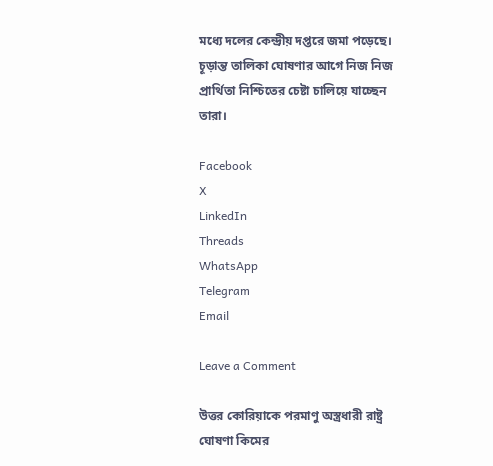মধ্যে দলের কেন্দ্রীয় দপ্তরে জমা পড়েছে। চূড়ান্ত তালিকা ঘোষণার আগে নিজ নিজ প্রার্থিতা নিশ্চিতের চেষ্টা চালিয়ে যাচ্ছেন তারা।

Facebook
X
LinkedIn
Threads
WhatsApp
Telegram
Email

Leave a Comment

উত্তর কোরিয়াকে পরমাণু অস্ত্রধারী রাষ্ট্র ঘোষণা কিমের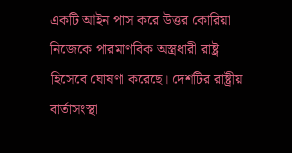একটি আইন পাস করে উত্তর কোরিয়া নিজেকে পারমাণবিক অস্ত্রধারী রাষ্ট্র হিসেবে ঘোষণা করেছে। দেশটির রাষ্ট্রীয় বার্তাসংস্থা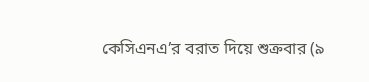কেসিএনএ’র বরাত দিয়ে শুক্রবার (৯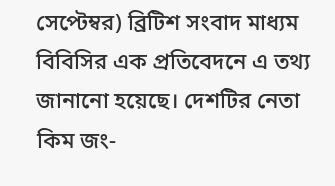সেপ্টেম্বর) ব্রিটিশ সংবাদ মাধ্যম বিবিসির এক প্রতিবেদনে এ তথ্য জানানো হয়েছে। দেশটির নেতা কিম জং-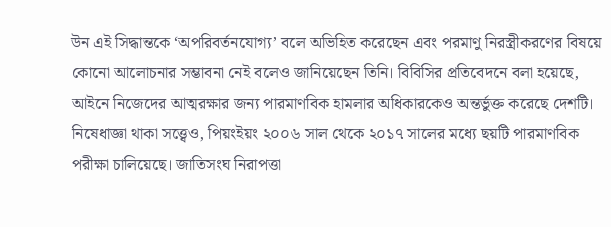উন এই সিদ্ধান্তকে ‘অপরিবর্তনযোগ্য’ বলে অভিহিত করেছেন এবং পরমাণু নিরস্ত্রীকরণের বিষয়ে কোনো আলোচনার সম্ভাবনা নেই বলেও জানিয়েছেন তিনি। বিবিসির প্রতিবেদনে বলা হয়েছে, আইনে নিজেদের আত্মরক্ষার জন্য পারমাণবিক হামলার অধিকারকেও অন্তর্ভুক্ত করেছে দেশটি। নিষেধাজ্ঞা থাকা সত্ত্বেও, পিয়ংইয়ং ২০০৬ সাল থেকে ২০১৭ সালের মধ্যে ছয়টি পারমাণবিক পরীক্ষা চালিয়েছে। জাতিসংঘ নিরাপত্তা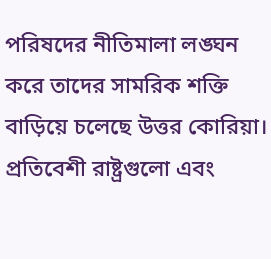পরিষদের নীতিমালা লঙ্ঘন করে তাদের সামরিক শক্তি বাড়িয়ে চলেছে উত্তর কোরিয়া। প্রতিবেশী রাষ্ট্রগুলো এবং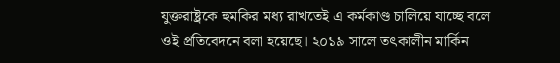যুক্তরাষ্ট্রকে হুমকির মধ্য রাখতেই এ কর্মকাণ্ড চালিয়ে যাচ্ছে বলে ওই প্রতিবেদনে বলা হয়েছে। ২০১৯ সালে তৎকালীন মার্কিন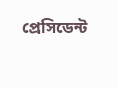প্রেসিডেন্ট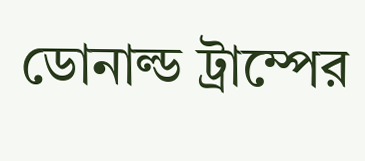ডোনাল্ড ট্রাম্পের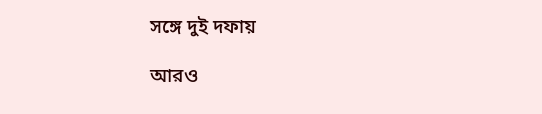সঙ্গে দুই দফায়

আরও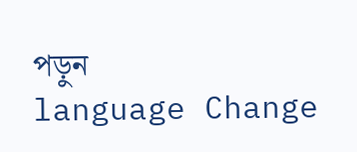পড়ুন
language Change